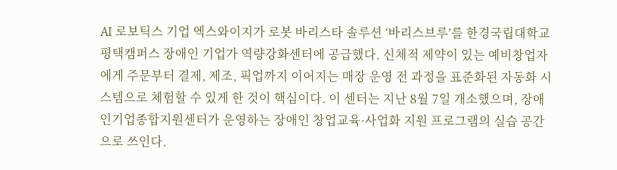AI 로보틱스 기업 엑스와이지가 로봇 바리스타 솔루션 ‘바리스브루’를 한경국립대학교 평택캠퍼스 장애인 기업가 역량강화센터에 공급했다. 신체적 제약이 있는 예비창업자에게 주문부터 결제, 제조, 픽업까지 이어지는 매장 운영 전 과정을 표준화된 자동화 시스템으로 체험할 수 있게 한 것이 핵심이다. 이 센터는 지난 8월 7일 개소했으며, 장애인기업종합지원센터가 운영하는 장애인 창업교육·사업화 지원 프로그램의 실습 공간으로 쓰인다.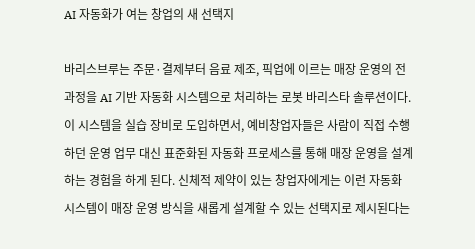AI 자동화가 여는 창업의 새 선택지

바리스브루는 주문·결제부터 음료 제조, 픽업에 이르는 매장 운영의 전 과정을 AI 기반 자동화 시스템으로 처리하는 로봇 바리스타 솔루션이다. 이 시스템을 실습 장비로 도입하면서, 예비창업자들은 사람이 직접 수행하던 운영 업무 대신 표준화된 자동화 프로세스를 통해 매장 운영을 설계하는 경험을 하게 된다. 신체적 제약이 있는 창업자에게는 이런 자동화 시스템이 매장 운영 방식을 새롭게 설계할 수 있는 선택지로 제시된다는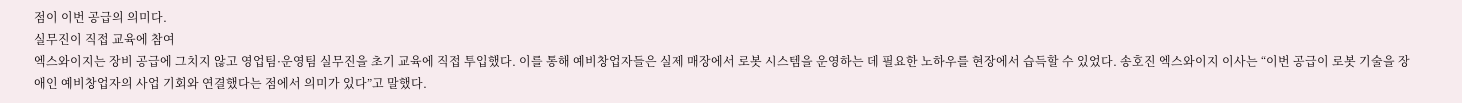점이 이번 공급의 의미다.
실무진이 직접 교육에 참여
엑스와이지는 장비 공급에 그치지 않고 영업팀·운영팀 실무진을 초기 교육에 직접 투입했다. 이를 통해 예비창업자들은 실제 매장에서 로봇 시스템을 운영하는 데 필요한 노하우를 현장에서 습득할 수 있었다. 송호진 엑스와이지 이사는 “이번 공급이 로봇 기술을 장애인 예비창업자의 사업 기회와 연결했다는 점에서 의미가 있다”고 말했다.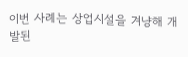이번 사례는 상업시설을 겨냥해 개발된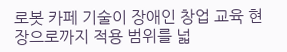로봇 카페 기술이 장애인 창업 교육 현장으로까지 적용 범위를 넓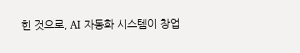힌 것으로, AI 자동화 시스템이 창업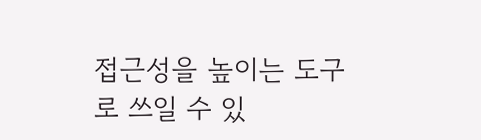접근성을 높이는 도구로 쓰일 수 있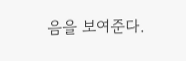음을 보여준다.